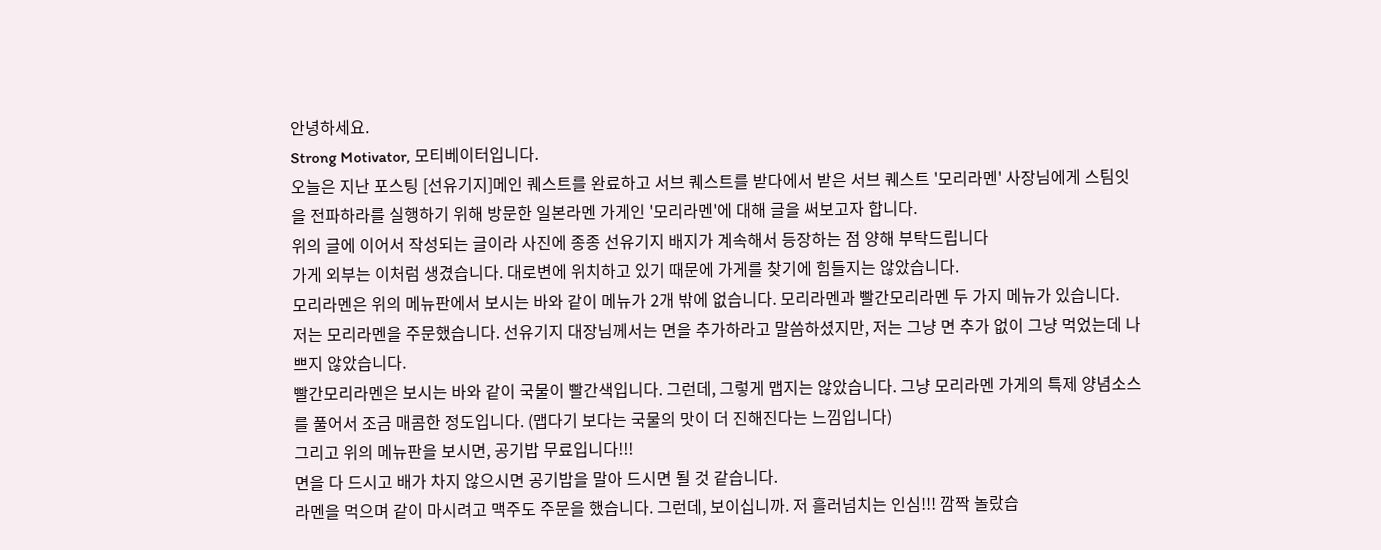안녕하세요.
Strong Motivator, 모티베이터입니다.
오늘은 지난 포스팅 [선유기지]메인 퀘스트를 완료하고 서브 퀘스트를 받다에서 받은 서브 퀘스트 '모리라멘' 사장님에게 스팀잇을 전파하라를 실행하기 위해 방문한 일본라멘 가게인 '모리라멘'에 대해 글을 써보고자 합니다.
위의 글에 이어서 작성되는 글이라 사진에 종종 선유기지 배지가 계속해서 등장하는 점 양해 부탁드립니다
가게 외부는 이처럼 생겼습니다. 대로변에 위치하고 있기 때문에 가게를 찾기에 힘들지는 않았습니다.
모리라멘은 위의 메뉴판에서 보시는 바와 같이 메뉴가 2개 밖에 없습니다. 모리라멘과 빨간모리라멘 두 가지 메뉴가 있습니다.
저는 모리라멘을 주문했습니다. 선유기지 대장님께서는 면을 추가하라고 말씀하셨지만, 저는 그냥 면 추가 없이 그냥 먹었는데 나쁘지 않았습니다.
빨간모리라멘은 보시는 바와 같이 국물이 빨간색입니다. 그런데, 그렇게 맵지는 않았습니다. 그냥 모리라멘 가게의 특제 양념소스를 풀어서 조금 매콤한 정도입니다. (맵다기 보다는 국물의 맛이 더 진해진다는 느낌입니다)
그리고 위의 메뉴판을 보시면, 공기밥 무료입니다!!!
면을 다 드시고 배가 차지 않으시면 공기밥을 말아 드시면 될 것 같습니다.
라멘을 먹으며 같이 마시려고 맥주도 주문을 했습니다. 그런데, 보이십니까. 저 흘러넘치는 인심!!! 깜짝 놀랐습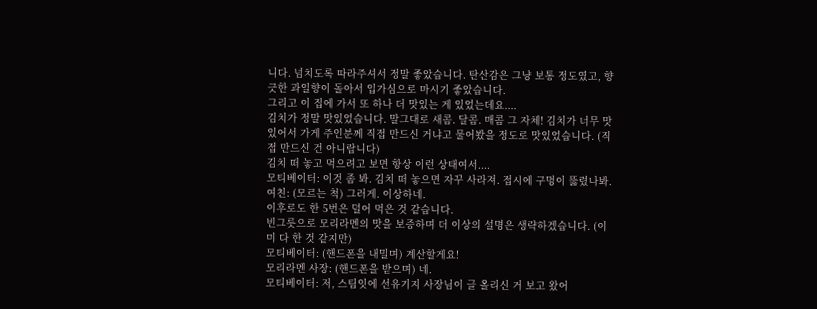니다. 넘치도록 따라주셔서 정말 좋았습니다. 탄산감은 그냥 보통 정도였고, 향긋한 과일향이 돌아서 입가심으로 마시기 좋았습니다.
그리고 이 집에 가서 또 하나 더 맛있는 게 있었는데요....
김치가 정말 맛있었습니다. 말그대로 새콤. 달콤. 매콤 그 자체! 김치가 너무 맛있어서 가게 주인분께 직접 만드신 거냐고 물어봤을 정도로 맛있었습니다. (직접 만드신 건 아니랍니다)
김치 떠 놓고 먹으려고 보면 항상 이런 상태여서....
모티베이터: 이것 좀 봐. 김치 떠 놓으면 자꾸 사라져. 접시에 구멍이 뚫렸나봐.
여친: (모르는 척) 그러게. 이상하네.
이후로도 한 5번은 덜어 먹은 것 같습니다.
빈그릇으로 모리라멘의 맛을 보증하며 더 이상의 설명은 생략하겠습니다. (이미 다 한 것 같지만)
모티베이터: (핸드폰을 내밀며) 계산할게요!
모리라멘 사장: (핸드폰을 받으며) 네.
모티베이터: 저, 스팀잇에 선유기지 사장님이 글 올리신 거 보고 왔어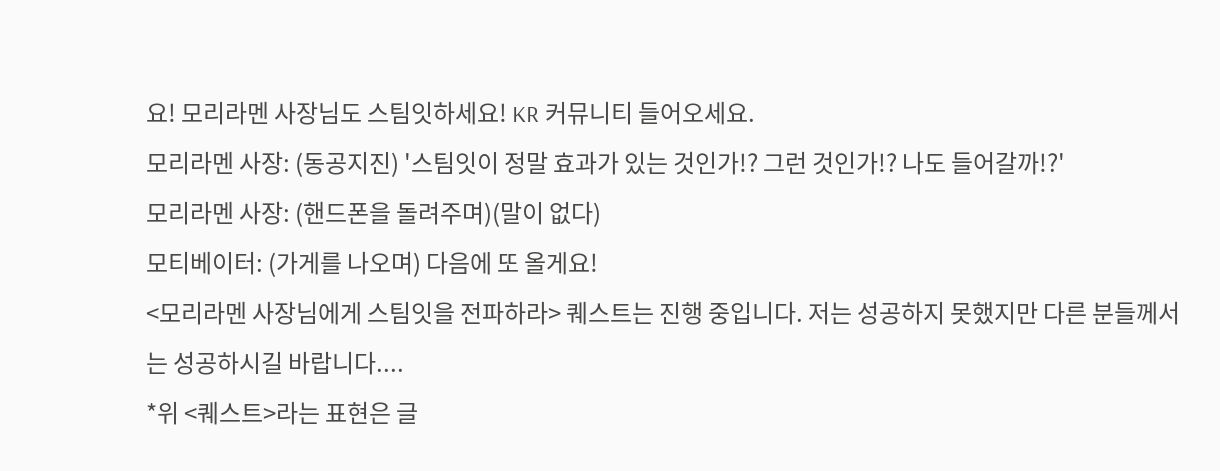요! 모리라멘 사장님도 스팀잇하세요! KR 커뮤니티 들어오세요.
모리라멘 사장: (동공지진) '스팀잇이 정말 효과가 있는 것인가!? 그런 것인가!? 나도 들어갈까!?'
모리라멘 사장: (핸드폰을 돌려주며)(말이 없다)
모티베이터: (가게를 나오며) 다음에 또 올게요!
<모리라멘 사장님에게 스팀잇을 전파하라> 퀘스트는 진행 중입니다. 저는 성공하지 못했지만 다른 분들께서는 성공하시길 바랍니다....
*위 <퀘스트>라는 표현은 글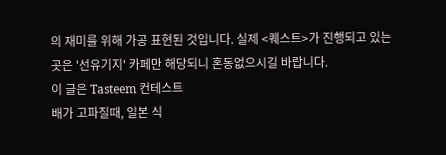의 재미를 위해 가공 표현된 것입니다. 실제 <퀘스트>가 진행되고 있는 곳은 '선유기지' 카페만 해당되니 혼동없으시길 바랍니다.
이 글은 Tasteem 컨테스트
배가 고파질때, 일본 식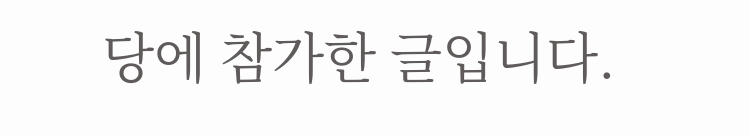당에 참가한 글입니다.